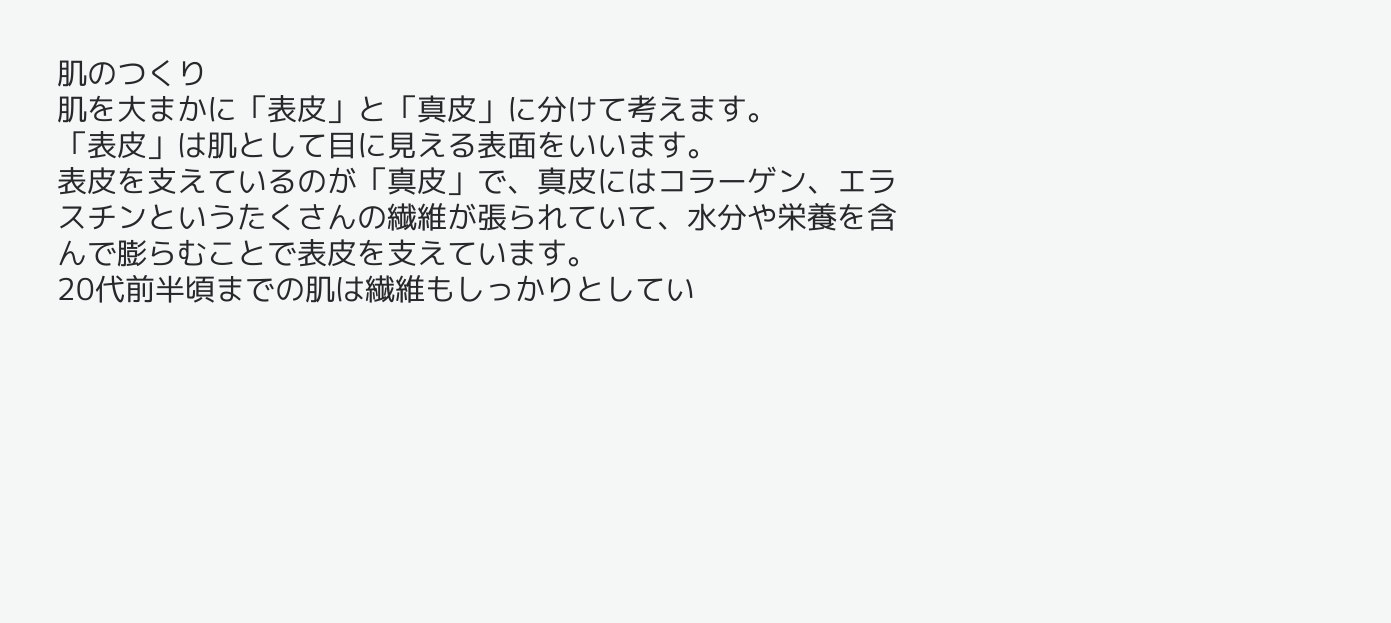肌のつくり
肌を大まかに「表皮」と「真皮」に分けて考えます。
「表皮」は肌として目に見える表面をいいます。
表皮を支えているのが「真皮」で、真皮にはコラーゲン、エラスチンというたくさんの繊維が張られていて、水分や栄養を含んで膨らむことで表皮を支えています。
20代前半頃までの肌は繊維もしっかりとしてい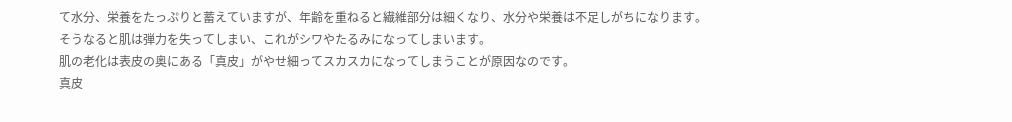て水分、栄養をたっぷりと蓄えていますが、年齢を重ねると繊維部分は細くなり、水分や栄養は不足しがちになります。
そうなると肌は弾力を失ってしまい、これがシワやたるみになってしまいます。
肌の老化は表皮の奥にある「真皮」がやせ細ってスカスカになってしまうことが原因なのです。
真皮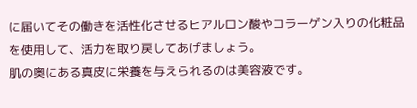に届いてその働きを活性化させるヒアルロン酸やコラーゲン入りの化粧品を使用して、活力を取り戻してあげましょう。
肌の奥にある真皮に栄養を与えられるのは美容液です。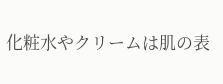化粧水やクリームは肌の表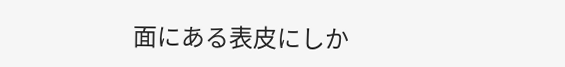面にある表皮にしか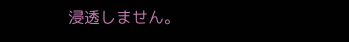浸透しません。